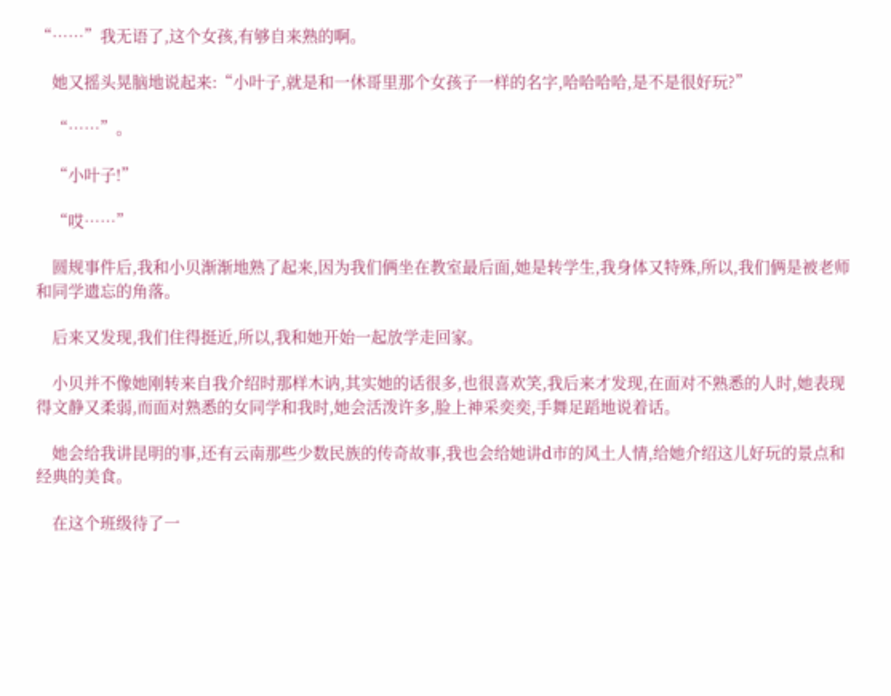“……”我无语了,这个女孩,有够自来熟的啊。

    她又摇头晃脑地说起来:“小叶子,就是和一休哥里那个女孩子一样的名字,哈哈哈哈,是不是很好玩?”

    “……”。

    “小叶子!”

    “哎……”

    圆规事件后,我和小贝渐渐地熟了起来,因为我们俩坐在教室最后面,她是转学生,我身体又特殊,所以,我们俩是被老师和同学遗忘的角落。

    后来又发现,我们住得挺近,所以,我和她开始一起放学走回家。

    小贝并不像她刚转来自我介绍时那样木讷,其实她的话很多,也很喜欢笑,我后来才发现,在面对不熟悉的人时,她表现得文静又柔弱,而面对熟悉的女同学和我时,她会活泼许多,脸上神采奕奕,手舞足蹈地说着话。

    她会给我讲昆明的事,还有云南那些少数民族的传奇故事,我也会给她讲d市的风土人情,给她介绍这儿好玩的景点和经典的美食。

    在这个班级待了一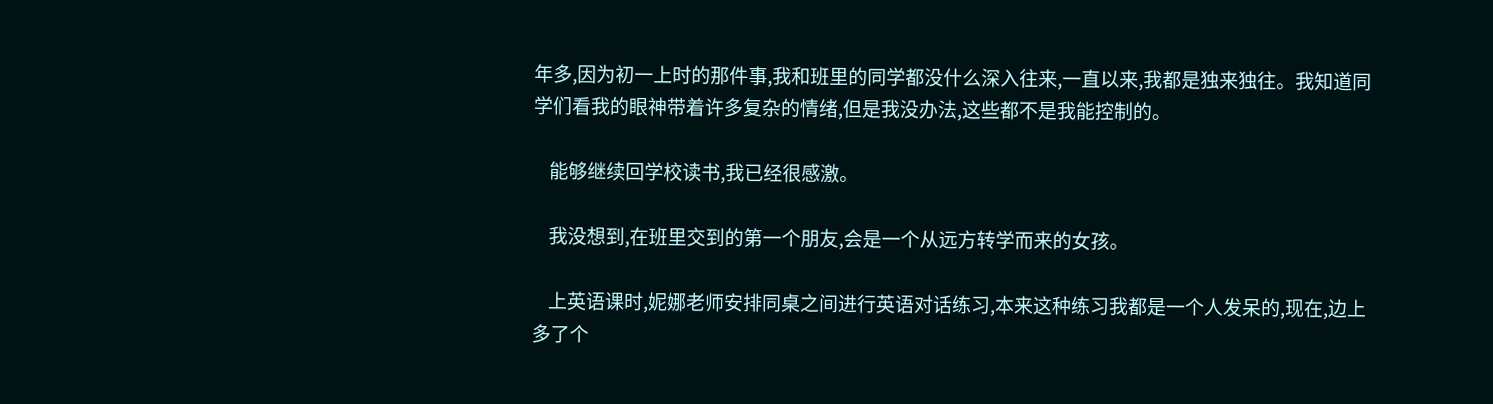年多,因为初一上时的那件事,我和班里的同学都没什么深入往来,一直以来,我都是独来独往。我知道同学们看我的眼神带着许多复杂的情绪,但是我没办法,这些都不是我能控制的。

    能够继续回学校读书,我已经很感激。

    我没想到,在班里交到的第一个朋友,会是一个从远方转学而来的女孩。

    上英语课时,妮娜老师安排同桌之间进行英语对话练习,本来这种练习我都是一个人发呆的,现在,边上多了个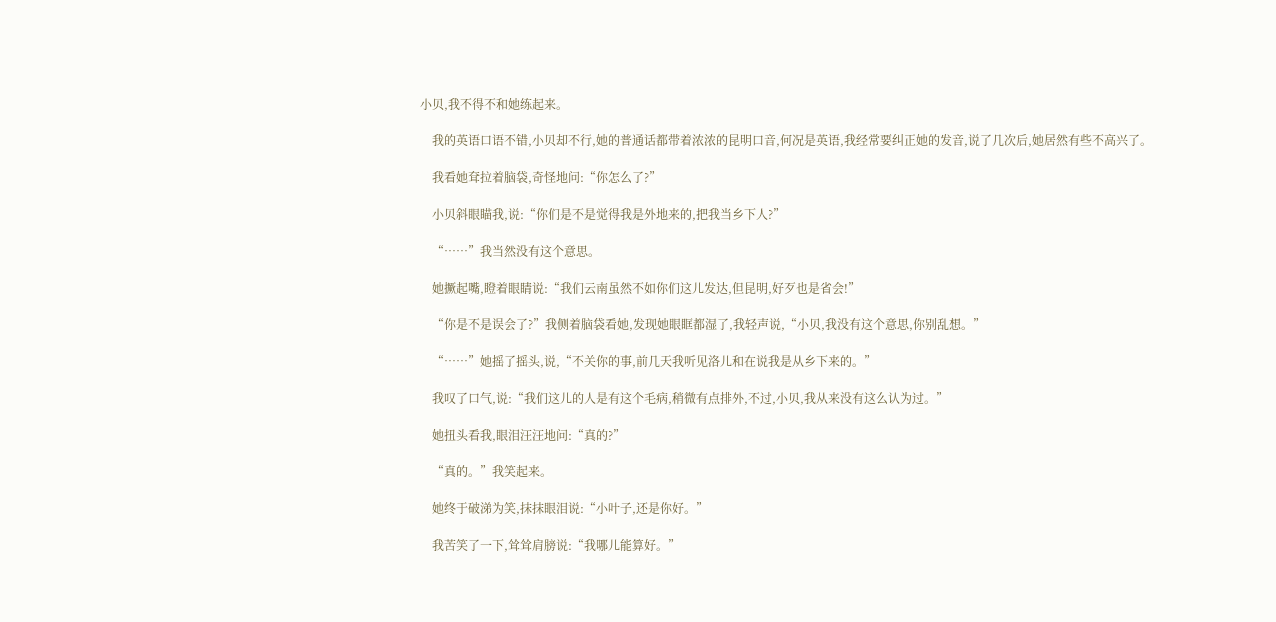小贝,我不得不和她练起来。

    我的英语口语不错,小贝却不行,她的普通话都带着浓浓的昆明口音,何况是英语,我经常要纠正她的发音,说了几次后,她居然有些不高兴了。

    我看她耷拉着脑袋,奇怪地问:“你怎么了?”

    小贝斜眼瞄我,说:“你们是不是觉得我是外地来的,把我当乡下人?”

    “……”我当然没有这个意思。

    她撅起嘴,瞪着眼睛说:“我们云南虽然不如你们这儿发达,但昆明,好歹也是省会!”

    “你是不是误会了?”我侧着脑袋看她,发现她眼眶都湿了,我轻声说,“小贝,我没有这个意思,你别乱想。”

    “……”她摇了摇头,说,“不关你的事,前几天我听见洛儿和在说我是从乡下来的。”

    我叹了口气,说:“我们这儿的人是有这个毛病,稍微有点排外,不过,小贝,我从来没有这么认为过。”

    她扭头看我,眼泪汪汪地问:“真的?”

    “真的。”我笑起来。

    她终于破涕为笑,抹抹眼泪说:“小叶子,还是你好。”

    我苦笑了一下,耸耸肩膀说:“我哪儿能算好。”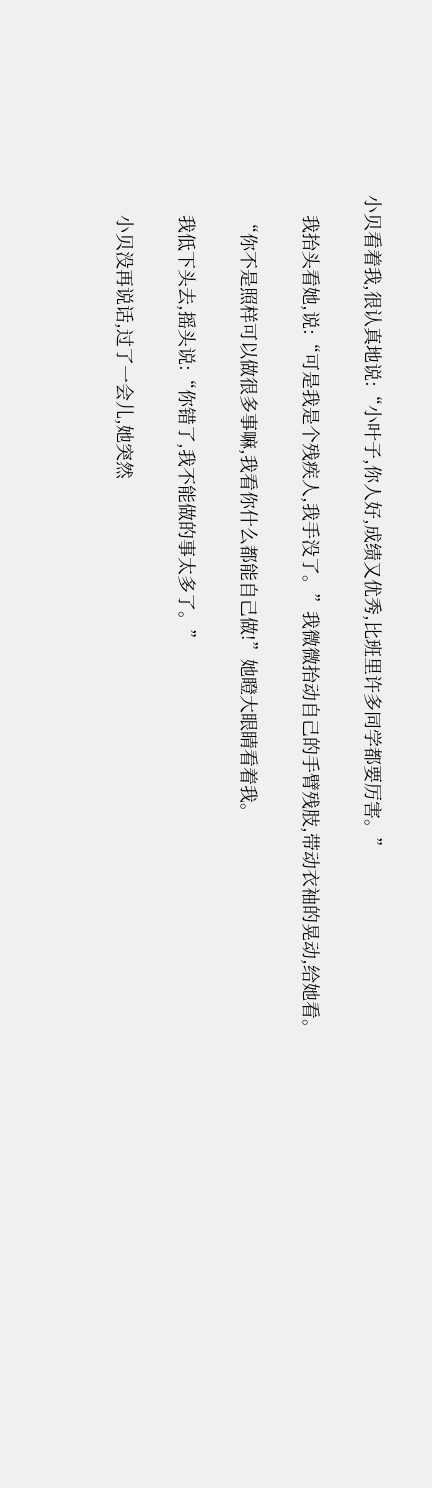小贝看着我,很认真地说:“小叶子,你人好,成绩又优秀,比班里许多同学都要厉害。”

    我抬头看她,说:“可是我是个残疾人,我手没了。”我微微抬动自己的手臂残肢,带动衣袖的晃动,给她看。

    “你不是照样可以做很多事嘛,我看你什么都能自己做!”她瞪大眼睛看着我。

    我低下头去,摇头说:“你错了,我不能做的事太多了。”

    小贝没再说话,过了一会儿,她突然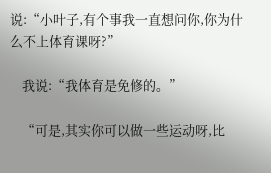说:“小叶子,有个事我一直想问你,你为什么不上体育课呀?”

    我说:“我体育是免修的。”

    “可是,其实你可以做一些运动呀,比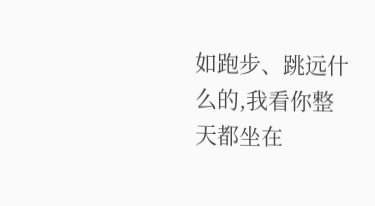如跑步、跳远什么的,我看你整天都坐在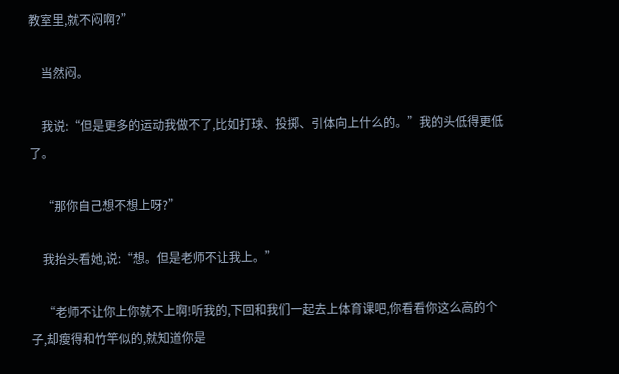教室里,就不闷啊?”

    当然闷。

    我说:“但是更多的运动我做不了,比如打球、投掷、引体向上什么的。”我的头低得更低了。

    “那你自己想不想上呀?”

    我抬头看她,说:“想。但是老师不让我上。”

    “老师不让你上你就不上啊!听我的,下回和我们一起去上体育课吧,你看看你这么高的个子,却瘦得和竹竿似的,就知道你是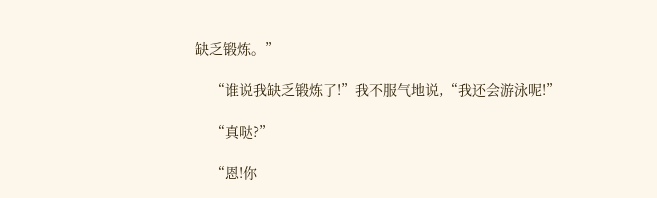缺乏锻炼。”

    “谁说我缺乏锻炼了!”我不服气地说,“我还会游泳呢!”

    “真哒?”

    “恩!你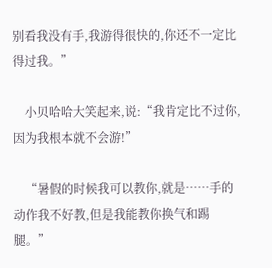别看我没有手,我游得很快的,你还不一定比得过我。”

    小贝哈哈大笑起来,说:“我肯定比不过你,因为我根本就不会游!”

    “暑假的时候我可以教你,就是……手的动作我不好教,但是我能教你换气和踢腿。”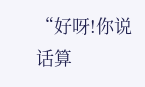“好呀!你说话算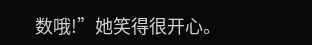数哦!”她笑得很开心。